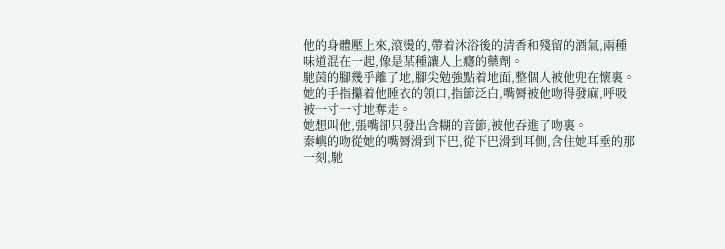他的身體壓上來,滾燙的,帶着沐浴後的清香和殘留的酒氣,兩種味道混在一起,像是某種讓人上癮的藥劑。
馳茵的腳幾乎離了地,腳尖勉強點着地面,整個人被他兜在懷裏。
她的手指攥着他睡衣的領口,指節泛白,嘴脣被他吻得發麻,呼吸被一寸一寸地奪走。
她想叫他,張嘴卻只發出含糊的音節,被他吞進了吻裏。
秦嶼的吻從她的嘴脣滑到下巴,從下巴滑到耳側,含住她耳垂的那一刻,馳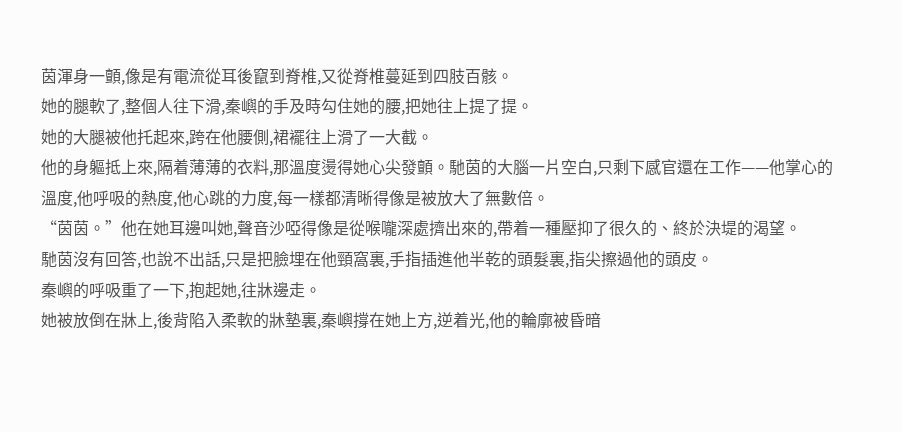茵渾身一顫,像是有電流從耳後竄到脊椎,又從脊椎蔓延到四肢百骸。
她的腿軟了,整個人往下滑,秦嶼的手及時勾住她的腰,把她往上提了提。
她的大腿被他托起來,跨在他腰側,裙襬往上滑了一大截。
他的身軀抵上來,隔着薄薄的衣料,那溫度燙得她心尖發顫。馳茵的大腦一片空白,只剩下感官還在工作——他掌心的溫度,他呼吸的熱度,他心跳的力度,每一樣都清晰得像是被放大了無數倍。
“茵茵。”他在她耳邊叫她,聲音沙啞得像是從喉嚨深處擠出來的,帶着一種壓抑了很久的、終於決堤的渴望。
馳茵沒有回答,也說不出話,只是把臉埋在他頸窩裏,手指插進他半乾的頭髮裏,指尖擦過他的頭皮。
秦嶼的呼吸重了一下,抱起她,往牀邊走。
她被放倒在牀上,後背陷入柔軟的牀墊裏,秦嶼撐在她上方,逆着光,他的輪廓被昏暗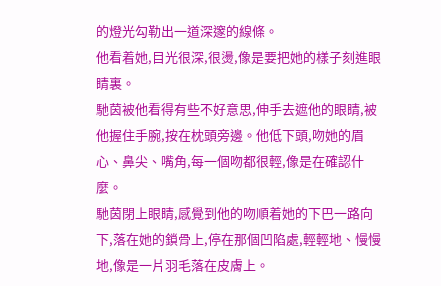的燈光勾勒出一道深邃的線條。
他看着她,目光很深,很燙,像是要把她的樣子刻進眼睛裏。
馳茵被他看得有些不好意思,伸手去遮他的眼睛,被他握住手腕,按在枕頭旁邊。他低下頭,吻她的眉心、鼻尖、嘴角,每一個吻都很輕,像是在確認什麼。
馳茵閉上眼睛,感覺到他的吻順着她的下巴一路向下,落在她的鎖骨上,停在那個凹陷處,輕輕地、慢慢地,像是一片羽毛落在皮膚上。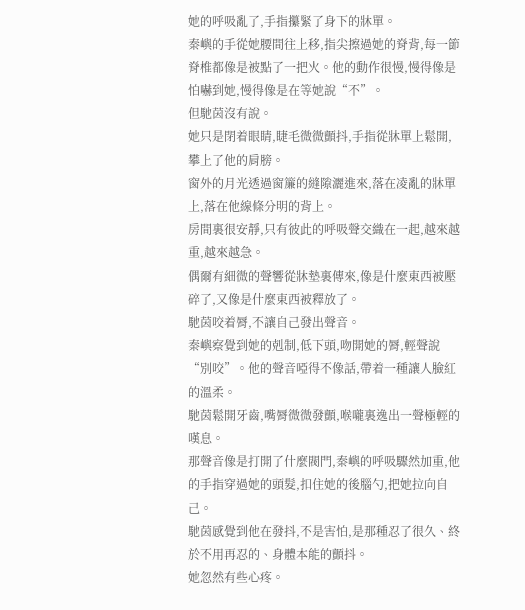她的呼吸亂了,手指攥緊了身下的牀單。
秦嶼的手從她腰間往上移,指尖擦過她的脊背,每一節脊椎都像是被點了一把火。他的動作很慢,慢得像是怕嚇到她,慢得像是在等她說“不”。
但馳茵沒有說。
她只是閉着眼睛,睫毛微微顫抖,手指從牀單上鬆開,攀上了他的肩膀。
窗外的月光透過窗簾的縫隙灑進來,落在凌亂的牀單上,落在他線條分明的背上。
房間裏很安靜,只有彼此的呼吸聲交織在一起,越來越重,越來越急。
偶爾有細微的聲響從牀墊裏傳來,像是什麼東西被壓碎了,又像是什麼東西被釋放了。
馳茵咬着脣,不讓自己發出聲音。
秦嶼察覺到她的剋制,低下頭,吻開她的脣,輕聲說“別咬”。他的聲音啞得不像話,帶着一種讓人臉紅的溫柔。
馳茵鬆開牙齒,嘴脣微微發顫,喉嚨裏逸出一聲極輕的嘆息。
那聲音像是打開了什麼閥門,秦嶼的呼吸驟然加重,他的手指穿過她的頭髮,扣住她的後腦勺,把她拉向自己。
馳茵感覺到他在發抖,不是害怕,是那種忍了很久、終於不用再忍的、身體本能的顫抖。
她忽然有些心疼。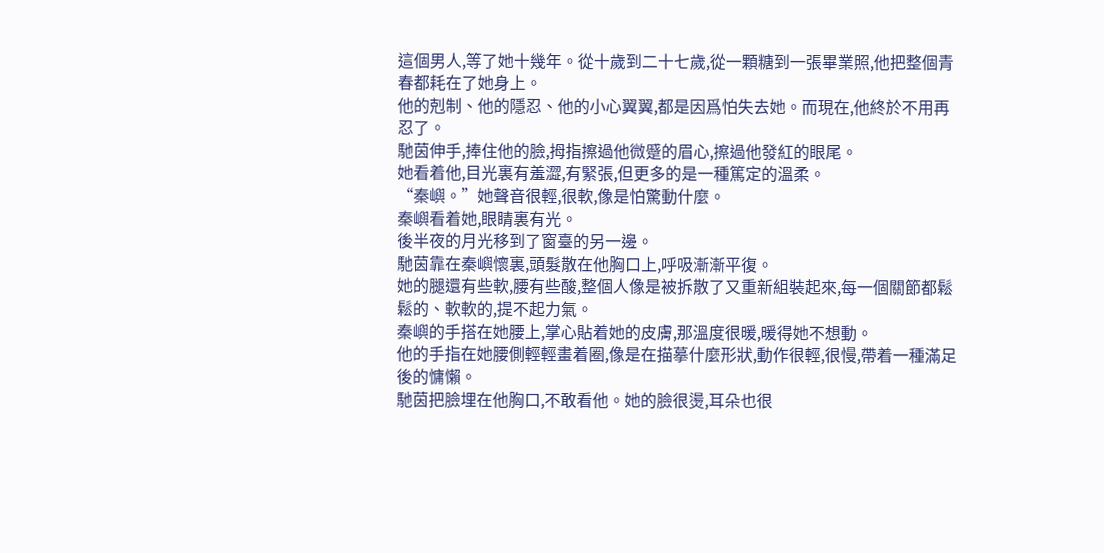這個男人,等了她十幾年。從十歲到二十七歲,從一顆糖到一張畢業照,他把整個青春都耗在了她身上。
他的剋制、他的隱忍、他的小心翼翼,都是因爲怕失去她。而現在,他終於不用再忍了。
馳茵伸手,捧住他的臉,拇指擦過他微蹙的眉心,擦過他發紅的眼尾。
她看着他,目光裏有羞澀,有緊張,但更多的是一種篤定的溫柔。
“秦嶼。”她聲音很輕,很軟,像是怕驚動什麼。
秦嶼看着她,眼睛裏有光。
後半夜的月光移到了窗臺的另一邊。
馳茵靠在秦嶼懷裏,頭髮散在他胸口上,呼吸漸漸平復。
她的腿還有些軟,腰有些酸,整個人像是被拆散了又重新組裝起來,每一個關節都鬆鬆的、軟軟的,提不起力氣。
秦嶼的手搭在她腰上,掌心貼着她的皮膚,那溫度很暖,暖得她不想動。
他的手指在她腰側輕輕畫着圈,像是在描摹什麼形狀,動作很輕,很慢,帶着一種滿足後的慵懶。
馳茵把臉埋在他胸口,不敢看他。她的臉很燙,耳朵也很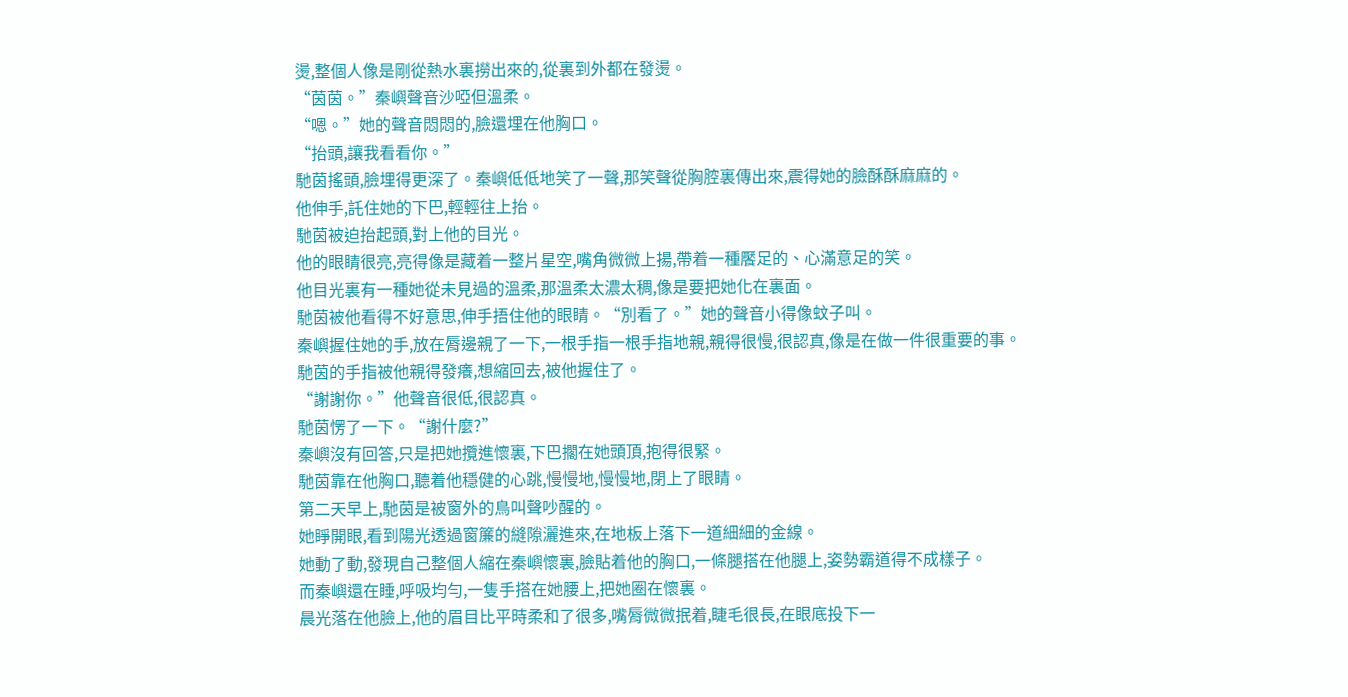燙,整個人像是剛從熱水裏撈出來的,從裏到外都在發燙。
“茵茵。”秦嶼聲音沙啞但溫柔。
“嗯。”她的聲音悶悶的,臉還埋在他胸口。
“抬頭,讓我看看你。”
馳茵搖頭,臉埋得更深了。秦嶼低低地笑了一聲,那笑聲從胸腔裏傳出來,震得她的臉酥酥麻麻的。
他伸手,託住她的下巴,輕輕往上抬。
馳茵被迫抬起頭,對上他的目光。
他的眼睛很亮,亮得像是藏着一整片星空,嘴角微微上揚,帶着一種饜足的、心滿意足的笑。
他目光裏有一種她從未見過的溫柔,那溫柔太濃太稠,像是要把她化在裏面。
馳茵被他看得不好意思,伸手捂住他的眼睛。“別看了。”她的聲音小得像蚊子叫。
秦嶼握住她的手,放在脣邊親了一下,一根手指一根手指地親,親得很慢,很認真,像是在做一件很重要的事。
馳茵的手指被他親得發癢,想縮回去,被他握住了。
“謝謝你。”他聲音很低,很認真。
馳茵愣了一下。“謝什麼?”
秦嶼沒有回答,只是把她攬進懷裏,下巴擱在她頭頂,抱得很緊。
馳茵靠在他胸口,聽着他穩健的心跳,慢慢地,慢慢地,閉上了眼睛。
第二天早上,馳茵是被窗外的鳥叫聲吵醒的。
她睜開眼,看到陽光透過窗簾的縫隙灑進來,在地板上落下一道細細的金線。
她動了動,發現自己整個人縮在秦嶼懷裏,臉貼着他的胸口,一條腿搭在他腿上,姿勢霸道得不成樣子。
而秦嶼還在睡,呼吸均勻,一隻手搭在她腰上,把她圈在懷裏。
晨光落在他臉上,他的眉目比平時柔和了很多,嘴脣微微抿着,睫毛很長,在眼底投下一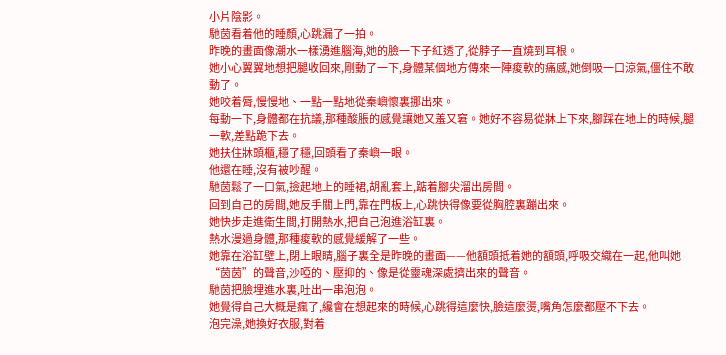小片陰影。
馳茵看着他的睡顏,心跳漏了一拍。
昨晚的畫面像潮水一樣湧進腦海,她的臉一下子紅透了,從脖子一直燒到耳根。
她小心翼翼地想把腿收回來,剛動了一下,身體某個地方傳來一陣痠軟的痛感,她倒吸一口涼氣,僵住不敢動了。
她咬着脣,慢慢地、一點一點地從秦嶼懷裏挪出來。
每動一下,身體都在抗議,那種酸脹的感覺讓她又羞又窘。她好不容易從牀上下來,腳踩在地上的時候,腿一軟,差點跪下去。
她扶住牀頭櫃,穩了穩,回頭看了秦嶼一眼。
他還在睡,沒有被吵醒。
馳茵鬆了一口氣,撿起地上的睡裙,胡亂套上,踮着腳尖溜出房間。
回到自己的房間,她反手關上門,靠在門板上,心跳快得像要從胸腔裏蹦出來。
她快步走進衛生間,打開熱水,把自己泡進浴缸裏。
熱水漫過身體,那種痠軟的感覺緩解了一些。
她靠在浴缸壁上,閉上眼睛,腦子裏全是昨晚的畫面——他額頭抵着她的額頭,呼吸交織在一起,他叫她“茵茵”的聲音,沙啞的、壓抑的、像是從靈魂深處擠出來的聲音。
馳茵把臉埋進水裏,吐出一串泡泡。
她覺得自己大概是瘋了,纔會在想起來的時候,心跳得這麼快,臉這麼燙,嘴角怎麼都壓不下去。
泡完澡,她換好衣服,對着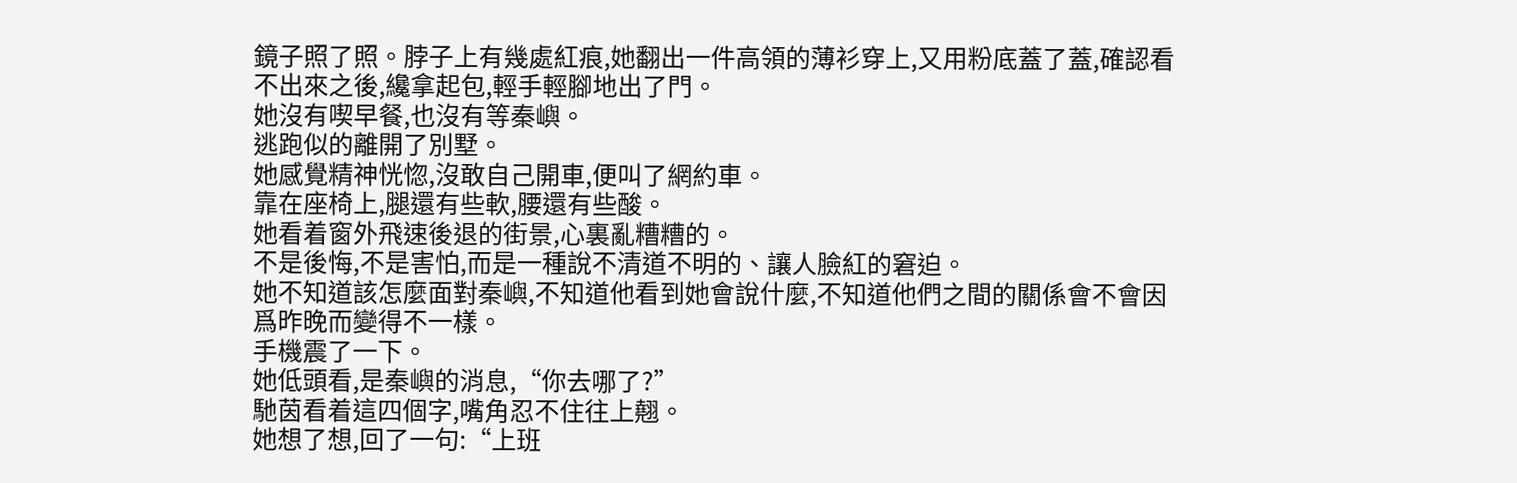鏡子照了照。脖子上有幾處紅痕,她翻出一件高領的薄衫穿上,又用粉底蓋了蓋,確認看不出來之後,纔拿起包,輕手輕腳地出了門。
她沒有喫早餐,也沒有等秦嶼。
逃跑似的離開了別墅。
她感覺精神恍惚,沒敢自己開車,便叫了網約車。
靠在座椅上,腿還有些軟,腰還有些酸。
她看着窗外飛速後退的街景,心裏亂糟糟的。
不是後悔,不是害怕,而是一種說不清道不明的、讓人臉紅的窘迫。
她不知道該怎麼面對秦嶼,不知道他看到她會說什麼,不知道他們之間的關係會不會因爲昨晚而變得不一樣。
手機震了一下。
她低頭看,是秦嶼的消息,“你去哪了?”
馳茵看着這四個字,嘴角忍不住往上翹。
她想了想,回了一句:“上班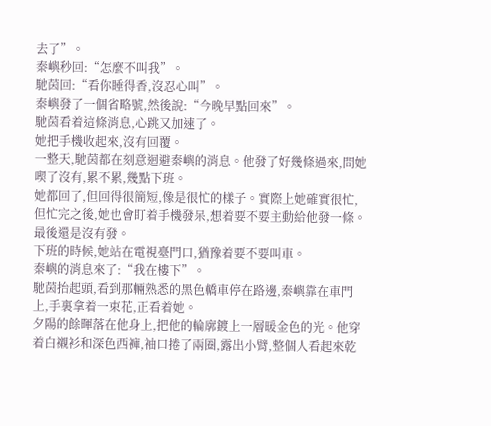去了”。
秦嶼秒回:“怎麼不叫我”。
馳茵回:“看你睡得香,沒忍心叫”。
秦嶼發了一個省略號,然後說:“今晚早點回來”。
馳茵看着這條消息,心跳又加速了。
她把手機收起來,沒有回覆。
一整天,馳茵都在刻意迴避秦嶼的消息。他發了好幾條過來,問她喫了沒有,累不累,幾點下班。
她都回了,但回得很簡短,像是很忙的樣子。實際上她確實很忙,但忙完之後,她也會盯着手機發呆,想着要不要主動給他發一條。
最後還是沒有發。
下班的時候,她站在電視臺門口,猶豫着要不要叫車。
秦嶼的消息來了:“我在樓下”。
馳茵抬起頭,看到那輛熟悉的黑色轎車停在路邊,秦嶼靠在車門上,手裏拿着一束花,正看着她。
夕陽的餘暉落在他身上,把他的輪廓鍍上一層暖金色的光。他穿着白襯衫和深色西褲,袖口捲了兩圈,露出小臂,整個人看起來乾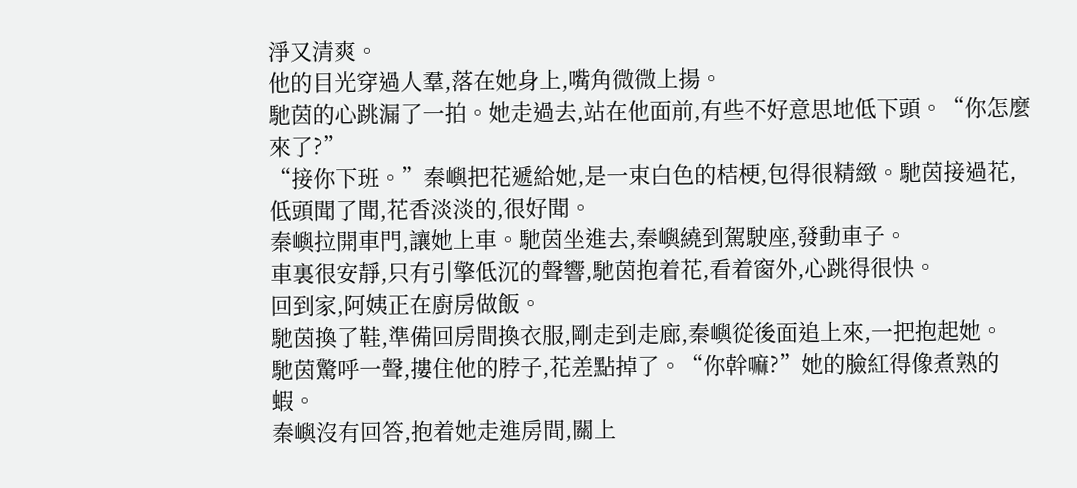淨又清爽。
他的目光穿過人羣,落在她身上,嘴角微微上揚。
馳茵的心跳漏了一拍。她走過去,站在他面前,有些不好意思地低下頭。“你怎麼來了?”
“接你下班。”秦嶼把花遞給她,是一束白色的桔梗,包得很精緻。馳茵接過花,低頭聞了聞,花香淡淡的,很好聞。
秦嶼拉開車門,讓她上車。馳茵坐進去,秦嶼繞到駕駛座,發動車子。
車裏很安靜,只有引擎低沉的聲響,馳茵抱着花,看着窗外,心跳得很快。
回到家,阿姨正在廚房做飯。
馳茵換了鞋,準備回房間換衣服,剛走到走廊,秦嶼從後面追上來,一把抱起她。
馳茵驚呼一聲,摟住他的脖子,花差點掉了。“你幹嘛?”她的臉紅得像煮熟的蝦。
秦嶼沒有回答,抱着她走進房間,關上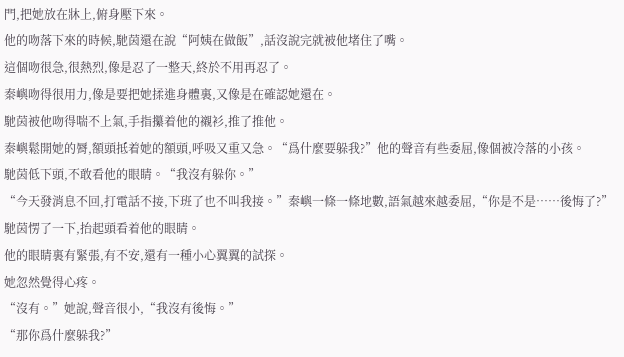門,把她放在牀上,俯身壓下來。
他的吻落下來的時候,馳茵還在說“阿姨在做飯”,話沒說完就被他堵住了嘴。
這個吻很急,很熱烈,像是忍了一整天,終於不用再忍了。
秦嶼吻得很用力,像是要把她揉進身體裏,又像是在確認她還在。
馳茵被他吻得喘不上氣,手指攥着他的襯衫,推了推他。
秦嶼鬆開她的脣,額頭抵着她的額頭,呼吸又重又急。“爲什麼要躲我?”他的聲音有些委屈,像個被冷落的小孩。
馳茵低下頭,不敢看他的眼睛。“我沒有躲你。”
“今天發消息不回,打電話不接,下班了也不叫我接。”秦嶼一條一條地數,語氣越來越委屈,“你是不是……後悔了?”
馳茵愣了一下,抬起頭看着他的眼睛。
他的眼睛裏有緊張,有不安,還有一種小心翼翼的試探。
她忽然覺得心疼。
“沒有。”她說,聲音很小,“我沒有後悔。”
“那你爲什麼躲我?”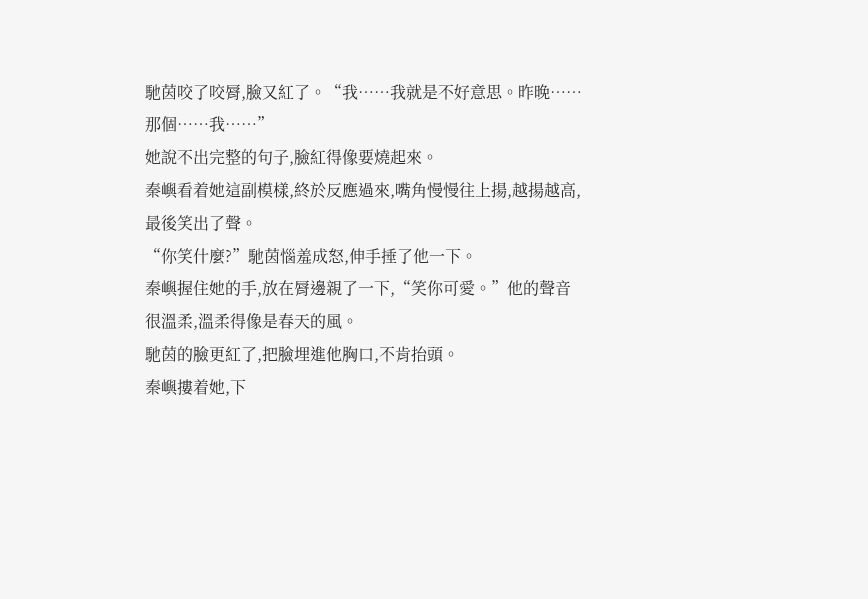馳茵咬了咬脣,臉又紅了。“我……我就是不好意思。昨晚……那個……我……”
她說不出完整的句子,臉紅得像要燒起來。
秦嶼看着她這副模樣,終於反應過來,嘴角慢慢往上揚,越揚越高,最後笑出了聲。
“你笑什麼?”馳茵惱羞成怒,伸手捶了他一下。
秦嶼握住她的手,放在脣邊親了一下,“笑你可愛。”他的聲音很溫柔,溫柔得像是春天的風。
馳茵的臉更紅了,把臉埋進他胸口,不肯抬頭。
秦嶼摟着她,下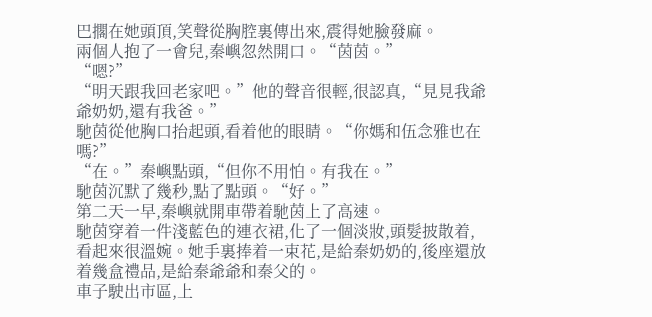巴擱在她頭頂,笑聲從胸腔裏傳出來,震得她臉發麻。
兩個人抱了一會兒,秦嶼忽然開口。“茵茵。”
“嗯?”
“明天跟我回老家吧。”他的聲音很輕,很認真,“見見我爺爺奶奶,還有我爸。”
馳茵從他胸口抬起頭,看着他的眼睛。“你媽和伍念雅也在嗎?”
“在。”秦嶼點頭,“但你不用怕。有我在。”
馳茵沉默了幾秒,點了點頭。“好。”
第二天一早,秦嶼就開車帶着馳茵上了高速。
馳茵穿着一件淺藍色的連衣裙,化了一個淡妝,頭髮披散着,看起來很溫婉。她手裏捧着一束花,是給秦奶奶的,後座還放着幾盒禮品,是給秦爺爺和秦父的。
車子駛出市區,上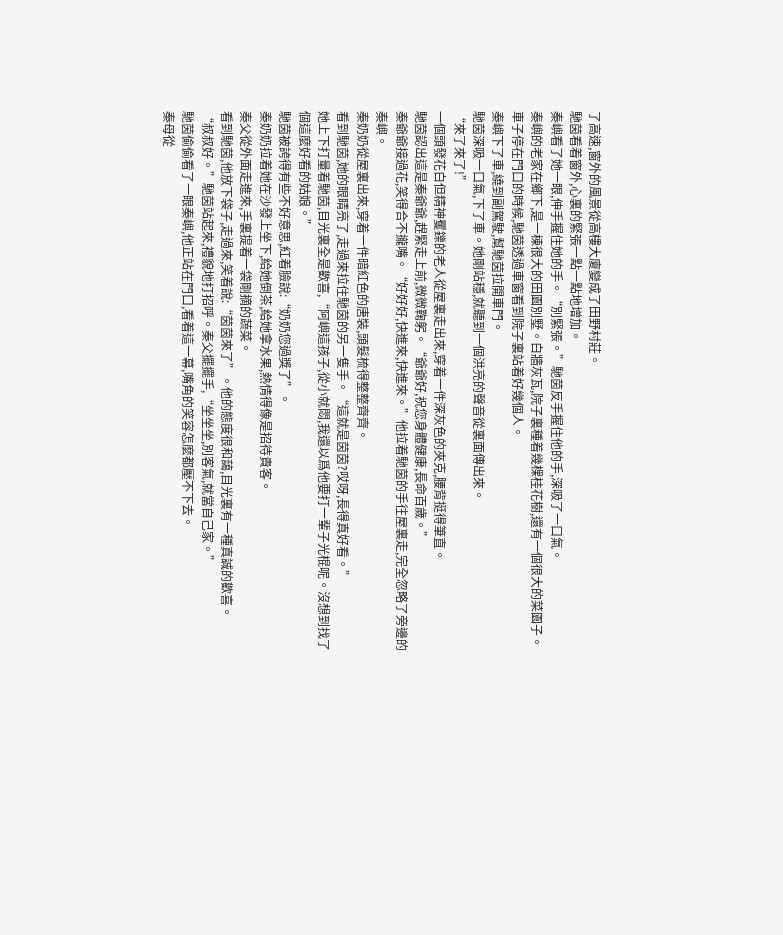了高速,窗外的風景從高樓大廈變成了田野村莊。
馳茵看着窗外,心裏的緊張一點一點地增加。
秦嶼看了她一眼,伸手握住她的手。“別緊張。”馳茵反手握住他的手,深吸了一口氣。
秦嶼的老家在鄉下,是一棟很大的田園別墅。白牆灰瓦,院子裏種着幾棵桂花樹,還有一個很大的菜園子。
車子停在門口的時候,馳茵透過車窗看到院子裏站着好幾個人。
秦嶼下了車,繞到副駕駛,幫馳茵拉開車門。
馳茵深吸一口氣,下了車。她剛站穩,就聽到一個洪亮的聲音從裏面傳出來。
“來了來了!”
一個頭發花白但精神矍鑠的老人從屋裏走出來,穿着一件深灰色的夾克,腰背挺得筆直。
馳茵認出這是秦爺爺,趕緊走上前,微微鞠躬。“爺爺好,祝您身體健康,長命百歲。”
秦爺爺接過花,笑得合不攏嘴。“好好好,快進來,快進來。”他拉着馳茵的手往屋裏走,完全忽略了旁邊的秦嶼。
秦奶奶從屋裏出來,穿着一件暗紅色的唐裝,頭髮梳得整整齊齊。
看到馳茵,她的眼睛亮了,走過來拉住馳茵的另一隻手。“這就是茵茵?哎呀,長得真好看。”
她上下打量着馳茵,目光裏全是歡喜,“阿嶼這孩子,從小就悶,我還以爲他要打一輩子光棍呢。沒想到找了個這麼好看的姑娘。”
馳茵被誇得有些不好意思,紅着臉說:“奶奶您過獎了”。
秦奶奶拉着她在沙發上坐下,給她倒茶,給她拿水果,熱情得像是招待貴客。
秦父從外面走進來,手裏提着一袋剛摘的蔬菜。
看到馳茵,他放下袋子,走過來,笑着說:“茵茵來了”。他的態度很和藹,目光裏有一種真誠的歡喜。
“叔叔好。”馳茵站起來,禮貌地打招呼。秦父擺擺手,“坐坐坐,別客氣,就當自己家。”
馳茵偷偷看了一眼秦嶼,他正站在門口,看着這一幕,嘴角的笑容怎麼都壓不下去。
秦母從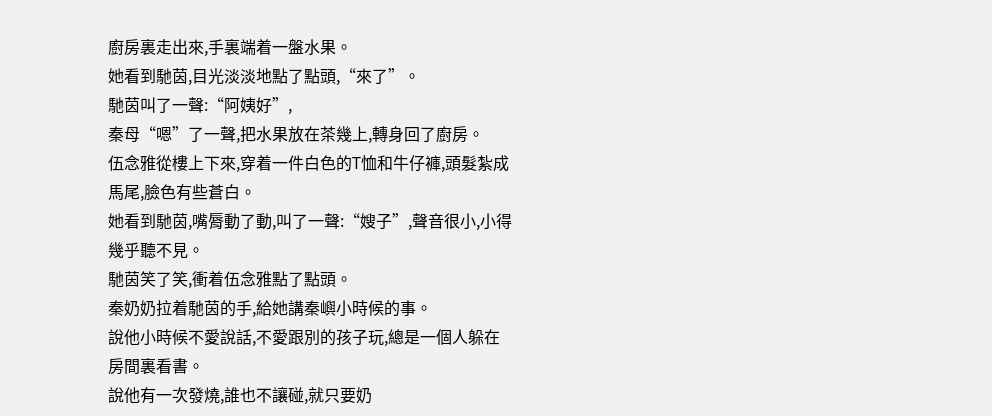廚房裏走出來,手裏端着一盤水果。
她看到馳茵,目光淡淡地點了點頭,“來了”。
馳茵叫了一聲:“阿姨好”,
秦母“嗯”了一聲,把水果放在茶幾上,轉身回了廚房。
伍念雅從樓上下來,穿着一件白色的T恤和牛仔褲,頭髮紮成馬尾,臉色有些蒼白。
她看到馳茵,嘴脣動了動,叫了一聲:“嫂子”,聲音很小,小得幾乎聽不見。
馳茵笑了笑,衝着伍念雅點了點頭。
秦奶奶拉着馳茵的手,給她講秦嶼小時候的事。
說他小時候不愛說話,不愛跟別的孩子玩,總是一個人躲在房間裏看書。
說他有一次發燒,誰也不讓碰,就只要奶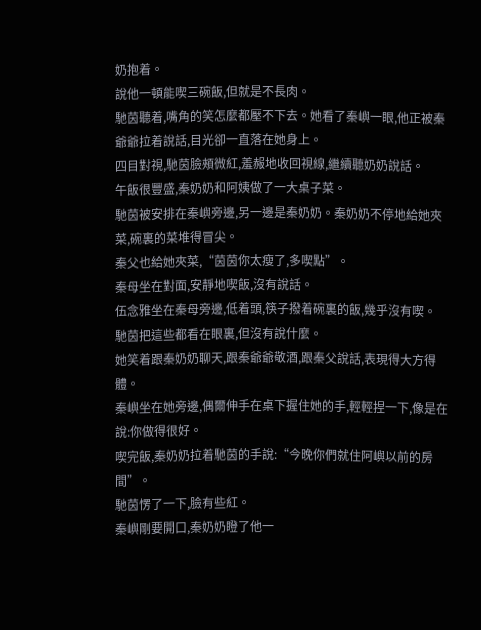奶抱着。
說他一頓能喫三碗飯,但就是不長肉。
馳茵聽着,嘴角的笑怎麼都壓不下去。她看了秦嶼一眼,他正被秦爺爺拉着說話,目光卻一直落在她身上。
四目對視,馳茵臉頰微紅,羞赧地收回視線,繼續聽奶奶說話。
午飯很豐盛,秦奶奶和阿姨做了一大桌子菜。
馳茵被安排在秦嶼旁邊,另一邊是秦奶奶。秦奶奶不停地給她夾菜,碗裏的菜堆得冒尖。
秦父也給她夾菜,“茵茵你太瘦了,多喫點”。
秦母坐在對面,安靜地喫飯,沒有說話。
伍念雅坐在秦母旁邊,低着頭,筷子撥着碗裏的飯,幾乎沒有喫。
馳茵把這些都看在眼裏,但沒有說什麼。
她笑着跟秦奶奶聊天,跟秦爺爺敬酒,跟秦父說話,表現得大方得體。
秦嶼坐在她旁邊,偶爾伸手在桌下握住她的手,輕輕捏一下,像是在說:你做得很好。
喫完飯,秦奶奶拉着馳茵的手說:“今晚你們就住阿嶼以前的房間”。
馳茵愣了一下,臉有些紅。
秦嶼剛要開口,秦奶奶瞪了他一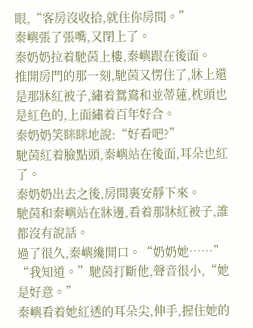眼,“客房沒收拾,就住你房間。”
秦嶼張了張嘴,又閉上了。
秦奶奶拉着馳茵上樓,秦嶼跟在後面。
推開房門的那一刻,馳茵又愣住了,牀上還是那牀紅被子,繡着鴛鴦和並蒂蓮,枕頭也是紅色的,上面繡着百年好合。
秦奶奶笑眯眯地說:“好看吧?”
馳茵紅着臉點頭,秦嶼站在後面,耳朵也紅了。
秦奶奶出去之後,房間裏安靜下來。
馳茵和秦嶼站在牀邊,看着那牀紅被子,誰都沒有說話。
過了很久,秦嶼纔開口。“奶奶她……”
“我知道。”馳茵打斷他,聲音很小,“她是好意。”
秦嶼看着她紅透的耳朵尖,伸手,握住她的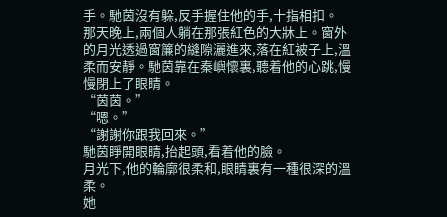手。馳茵沒有躲,反手握住他的手,十指相扣。
那天晚上,兩個人躺在那張紅色的大牀上。窗外的月光透過窗簾的縫隙灑進來,落在紅被子上,溫柔而安靜。馳茵靠在秦嶼懷裏,聽着他的心跳,慢慢閉上了眼睛。
“茵茵。”
“嗯。”
“謝謝你跟我回來。”
馳茵睜開眼睛,抬起頭,看着他的臉。
月光下,他的輪廓很柔和,眼睛裏有一種很深的溫柔。
她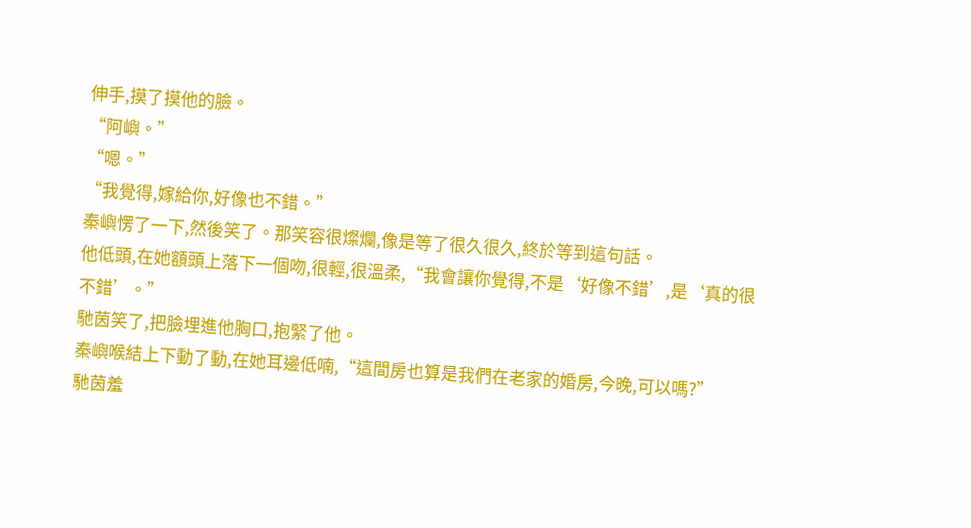伸手,摸了摸他的臉。
“阿嶼。”
“嗯。”
“我覺得,嫁給你,好像也不錯。”
秦嶼愣了一下,然後笑了。那笑容很燦爛,像是等了很久很久,終於等到這句話。
他低頭,在她額頭上落下一個吻,很輕,很溫柔,“我會讓你覺得,不是‘好像不錯’,是‘真的很不錯’。”
馳茵笑了,把臉埋進他胸口,抱緊了他。
秦嶼喉結上下動了動,在她耳邊低喃,“這間房也算是我們在老家的婚房,今晚,可以嗎?”
馳茵羞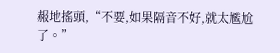赧地搖頭,“不要,如果隔音不好,就太尷尬了。”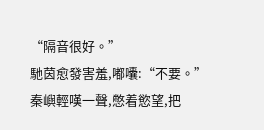“隔音很好。”
馳茵愈發害羞,嘟囔:“不要。”
秦嶼輕嘆一聲,憋着慾望,把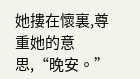她摟在懷裏,尊重她的意思,“晚安。”